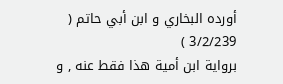أورده البخاري و ابن أبي حاتم ( 3/2/239 )
برواية ابن أمية هذا فقط عنه , و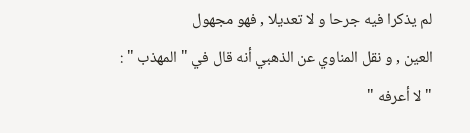لم يذكرا فيه جرحا و لا تعديلا , فهو مجهول
العين , و نقل المناوي عن الذهبي أنه قال في " المهذب " :
" لا أعرفه "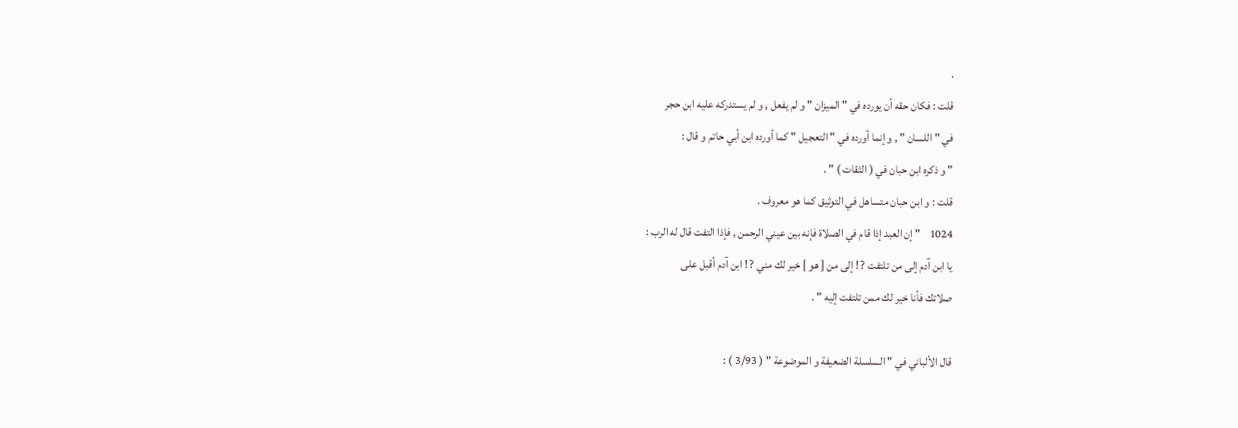.
قلت : فكان حقه أن يورده في " الميزان " و لم يفعل , و لم يستدركه عليه ابن حجر
في " اللسان " , و إنما أورده في " التعجيل " كما أورده ابن أبي حاتم و قال :
" و ذكره ابن حبان في ( الثقات ) " .
قلت : و ابن حبان متساهل في التوثيق كما هو معروف .
1024    " إن العبد إذا قام في الصلاة فإنه بين عيني الرحمن , فإذا التفت قال له الرب :
يا ابن آدم إلى من تلتفت ? ! إلى من [ هو ] خير لك مني ? ! ابن آدم أقبل على
صلاتك فأنا خير لك ممن تلتفت إليه " .

قال الألباني في " السلسلة الضعيفة و الموضوعة " ( 3/93 ) :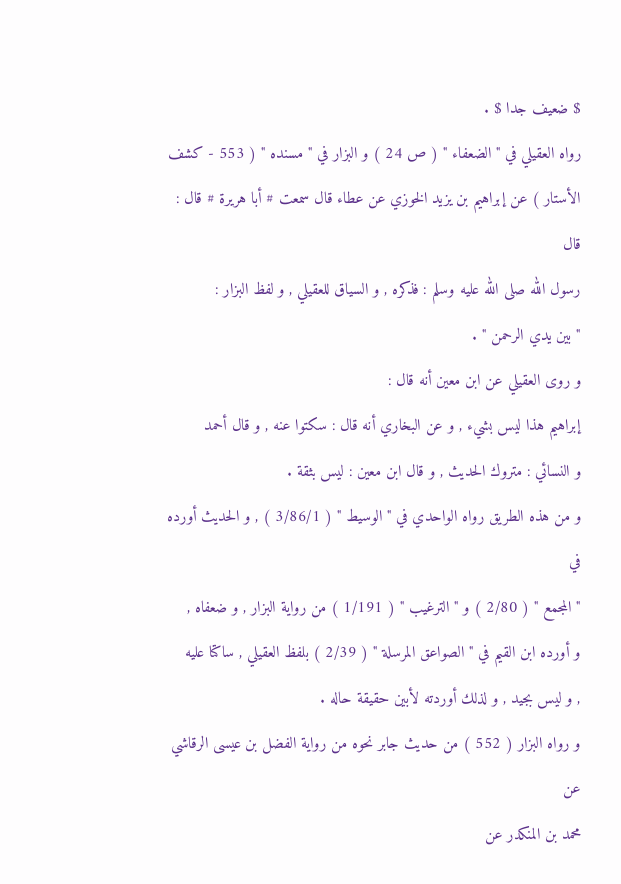$ ضعيف جدا $ .
رواه العقيلي في " الضعفاء " ( ص 24 ) و البزار في " مسنده " ( 553 - كشف
الأستار ) عن إبراهيم بن يزيد الخوزي عن عطاء قال سمعت # أبا هريرة # قال : قال
رسول الله صلى الله عليه وسلم : فذكره , و السياق للعقيلي , و لفظ البزار :
" بين يدي الرحمن " .
و روى العقيلي عن ابن معين أنه قال :
إبراهيم هذا ليس بشيء , و عن البخاري أنه قال : سكتوا عنه , و قال أحمد
و النسائي : متروك الحديث , و قال ابن معين : ليس بثقة .
و من هذه الطريق رواه الواحدي في " الوسيط " ( 3/86/1 ) , و الحديث أورده في
" المجمع " ( 2/80 ) و " الترغيب " ( 1/191 ) من رواية البزار , و ضعفاه ,
و أورده ابن القيم في " الصواعق المرسلة " ( 2/39 ) بلفظ العقيلي , ساكتا عليه
, و ليس بجيد , و لذلك أوردته لأبين حقيقة حاله .
و رواه البزار ( 552 ) من حديث جابر نحوه من رواية الفضل بن عيسى الرقاشي عن
محمد بن المنكدر عن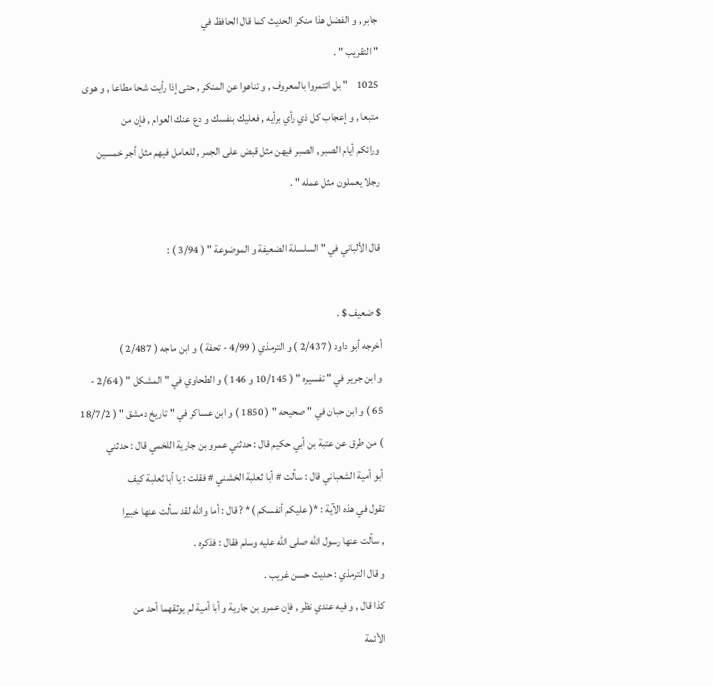جابر , و الفضل هذا منكر الحديث كما قال الحافظ في
" التقريب " .
1025    " بل ائتمروا بالمعروف , و تناهوا عن المنكر , حتى إذا رأيت شحا مطاعا , و هوى
متبعا , و إعجاب كل ذي رأي برأيه , فعليك بنفسك و دع عنك العوام , فإن من
ورائكم أيام الصبر , الصبر فيهن مثل قبض على الجمر , للعامل فيهم مثل أجر خمسين
رجلا يعملون مثل عمله " .

قال الألباني في " السلسلة الضعيفة و الموضوعة " ( 3/94 ) :

$ ضعيف $ .
أخرجه أبو داود ( 2/437 ) و الترمذي ( 4/99 - تحفة ) و ابن ماجه ( 2/487 )
و ابن جرير في " تفسيره " ( 10/145 و 146 ) و الطحاوي في " المشكل " ( 2/64 -
65 ) و ابن حبان في " صحيحه " ( 1850 ) و ابن عساكر في " تاريخ دمشق " ( 18/7/2
) من طرق عن عتبة بن أبي حكيم قال : حدثني عمرو بن جارية اللخمي قال : حدثني
أبو أمية الشعباني قال : سألت # أبا ثعلبة الخشني # فقلت : يا أبا ثعلبة كيف
تقول في هذه الآية : *( عليكم أنفسكم )* ? قال : أما والله لقد سألت عنها خبيرا
, سألت عنها رسول الله صلى الله عليه وسلم فقال : فذكره .
و قال الترمذي : حديث حسن غريب .
كذا قال , و فيه عندي نظر , فإن عمرو بن جارية و أبا أمية لم يوثقهما أحد من
الأئمة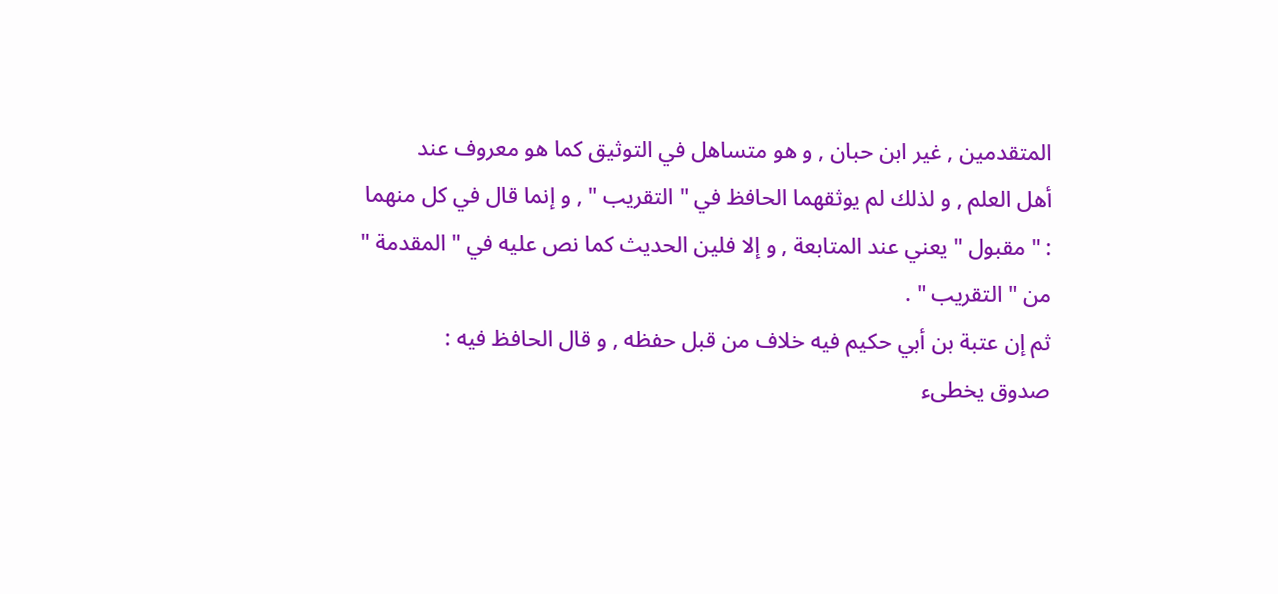المتقدمين , غير ابن حبان , و هو متساهل في التوثيق كما هو معروف عند
أهل العلم , و لذلك لم يوثقهما الحافظ في " التقريب " , و إنما قال في كل منهما
: " مقبول " يعني عند المتابعة , و إلا فلين الحديث كما نص عليه في " المقدمة "
من " التقريب " .
ثم إن عتبة بن أبي حكيم فيه خلاف من قبل حفظه , و قال الحافظ فيه :
صدوق يخطىء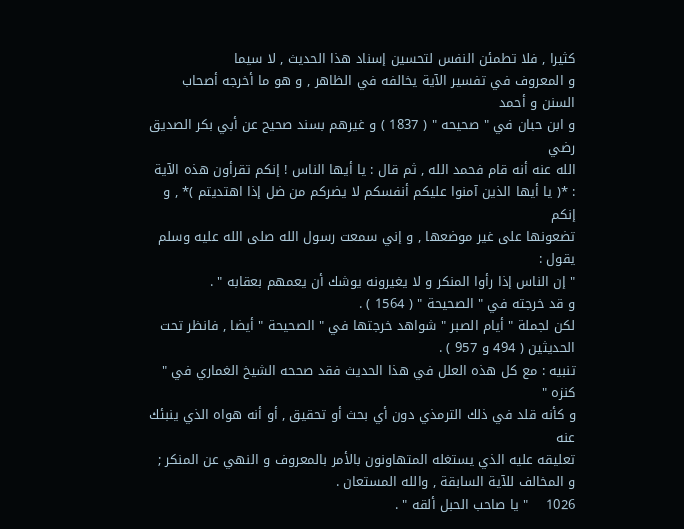كثيرا , فلا تطمئن النفس لتحسين إسناد هذا الحديث , لا سيما
و المعروف في تفسير الآية يخالفه في الظاهر , و هو ما أخرجه أصحاب السنن و أحمد
و ابن حبان في " صحيحه " ( 1837 ) و غيرهم بسند صحيح عن أبي بكر الصديق رضي
الله عنه أنه قام فحمد الله , ثم قال : يا أيها الناس ! إنكم تقرأون هذه الآية
: *( يا أيها الذين آمنوا عليكم أنفسكم لا يضركم من ضل إذا اهتديتم )* , و إنكم
تضعونها على غير موضعها , و إني سمعت رسول الله صلى الله عليه وسلم يقول :
" إن الناس إذا رأوا المنكر و لا يغيرونه يوشك أن يعمهم بعقابه " .
و قد خرجته في " الصحيحة " ( 1564 ) .
لكن لجملة " أيام الصبر " شواهد خرجتها في " الصحيحة " أيضا , فانظر تحت
الحديثين ( 494 و 957 ) .
تنبيه : مع كل هذه العلل في هذا الحديث فقد صححه الشيخ الغماري في " كنزه "
و كأنه قلد في ذلك الترمذي دون أي بحث أو تحقيق , أو أنه هواه الذي ينبئك عنه
تعليقه عليه الذي يستغله المتهاونون بالأمر بالمعروف و النهي عن المنكر ;
و المخالف للآية السابقة , والله المستعان .
1026    " يا صاحب الحبل ألقه " .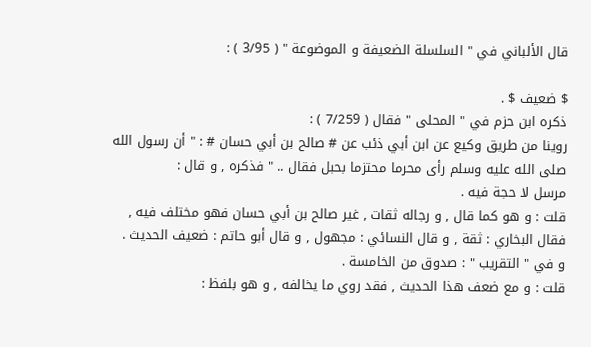قال الألباني في " السلسلة الضعيفة و الموضوعة " ( 3/95 ) :

$ ضعيف $ .
ذكره ابن حزم في " المحلى " فقال ( 7/259 ) :
روينا من طريق وكيع عن ابن أبي ذئب عن # صالح بن أبي حسان # : " أن رسول الله
صلى الله عليه وسلم رأى محرما محتزما بحبل فقال .. " فذكره , و قال :
مرسل لا حجة فيه .
قلت : و هو كما قال , و رجاله ثقات , غير صالح بن أبي حسان فهو مختلف فيه ,
فقال البخاري : ثقة , و قال النسائي : مجهول , و قال أبو حاتم : ضعيف الحديث .
و في " التقريب " : صدوق من الخامسة .
قلت : و مع ضعف هذا الحديث , فقد روي ما يخالفه , و هو بلفظ :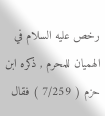رخص عليه السلام في الهميان للمحرم , ذكره ابن حزم ( 7/259 ) فقال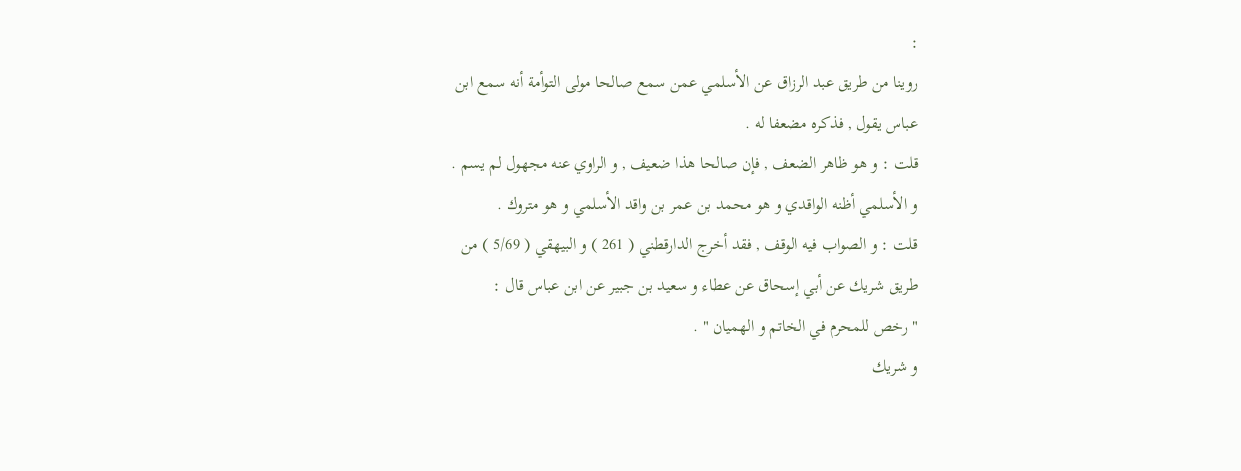:
روينا من طريق عبد الرزاق عن الأسلمي عمن سمع صالحا مولى التوأمة أنه سمع ابن
عباس يقول , فذكره مضعفا له .
قلت : و هو ظاهر الضعف , فإن صالحا هذا ضعيف , و الراوي عنه مجهول لم يسم .
و الأسلمي أظنه الواقدي و هو محمد بن عمر بن واقد الأسلمي و هو متروك .
قلت : و الصواب فيه الوقف , فقد أخرج الدارقطني ( 261 ) و البيهقي ( 5/69 ) من
طريق شريك عن أبي إسحاق عن عطاء و سعيد بن جبير عن ابن عباس قال :
" رخص للمحرم في الخاتم و الهميان " .
و شريك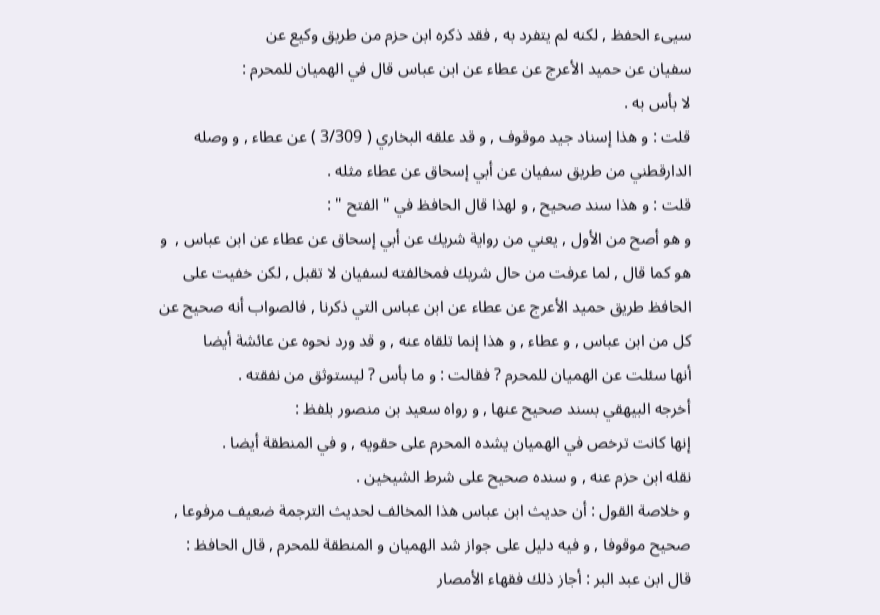سيىء الحفظ , لكنه لم يتفرد به , فقد ذكره ابن حزم من طريق وكيع عن
سفيان عن حميد الأعرج عن عطاء عن ابن عباس قال في الهميان للمحرم :
لا بأس به .
قلت : و هذا إسناد جيد موقوف , و قد علقه البخاري ( 3/309 ) عن عطاء , و وصله
الدارقطني من طريق سفيان عن أبي إسحاق عن عطاء مثله .
قلت : و هذا سند صحيح , و لهذا قال الحافظ في " الفتح " :
و هو أصح من الأول , يعني من رواية شريك عن أبي إسحاق عن عطاء عن ابن عباس ,  و
هو كما قال , لما عرفت من حال شريك فمخالفته لسفيان لا تقبل , لكن خفيت على
الحافظ طريق حميد الأعرج عن عطاء عن ابن عباس التي ذكرنا , فالصواب أنه صحيح عن
كل من ابن عباس , و عطاء , و هذا إنما تلقاه عنه , و قد ورد نحوه عن عائشة أيضا
أنها سئلت عن الهميان للمحرم ? فقالت : و ما بأس ? ليستوثق من نفقته .
أخرجه البيهقي بسند صحيح عنها , و رواه سعيد بن منصور بلفظ :
إنها كانت ترخص في الهميان يشده المحرم على حقويه , و في المنطقة أيضا .
نقله ابن حزم عنه , و سنده صحيح على شرط الشيخين .
و خلاصة القول : أن حديث ابن عباس هذا المخالف لحديث الترجمة ضعيف مرفوعا ,
صحيح موقوفا , و فيه دليل على جواز شد الهميان و المنطقة للمحرم , قال الحافظ :
قال ابن عبد البر : أجاز ذلك فقهاء الأمصار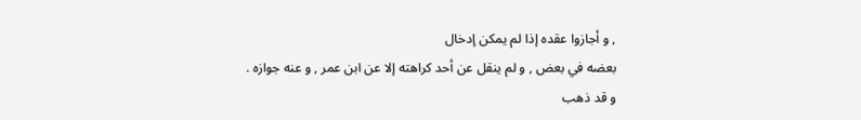, و أجازوا عقده إذا لم يمكن إدخال
بعضه في بعض , و لم ينقل عن أحد كراهته إلا عن ابن عمر , و عنه جوازه .
و قد ذهب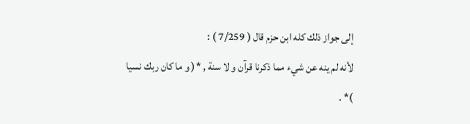إلى جواز ذلك كله ابن حزم قال ( 7/259 ) :
لأنه لم ينه عن شيء مما ذكرنا قرآن و لا سنة , *( و ما كان ربك نسيا )* .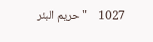1027    " حريم البئر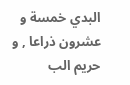البدي خمسة و عشرون ذراعا , و حريم الب